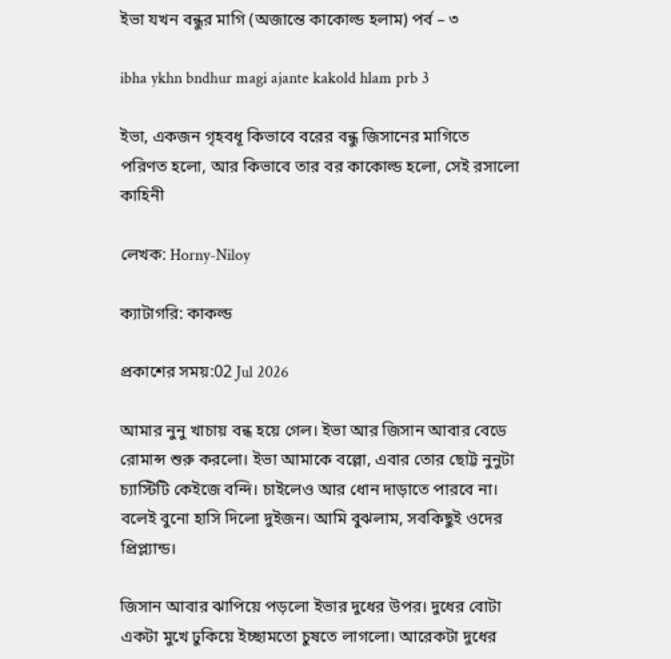ইভা যখন বন্ধুর মাগি (অজান্তে কাকোল্ড হলাম) পর্ব – ৩

ibha ykhn bndhur magi ajante kakold hlam prb 3

ইভা, একজন গৃহবধূ কিভাবে বরের বন্ধু জিসানের মাগিতে পরিণত হলো, আর কিভাবে তার বর কাকোল্ড হলো, সেই রসালো কাহিনী

লেখক: Horny-Niloy

ক্যাটাগরি: কাকল্ড

প্রকাশের সময়:02 Jul 2026

আমার নুনু খাচায় বন্ধ হয়ে গেল। ইভা আর জিসান আবার বেডে রোমান্স শুরু করলো। ইভা আমাকে বল্লো, এবার তোর ছোট্ট নুনুটা চ্যাস্টিটি কেইজে বন্দি। চাইলেও আর ধোন দাড়াতে পারবে না। বলেই বুনো হাসি দিলো দুইজন। আমি বুঝলাম, সবকিছুই ওদের প্রিপ্ল্যান্ড।

জিসান আবার ঝাপিয়ে পড়লো ইভার দুধের উপর। দুধের বোটা একটা মুখে ঢুকিয়ে ইচ্ছামতো চুষতে লাগলো। আরেকটা দুধের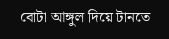বোটা আঙ্গুল দিয়ে টানতে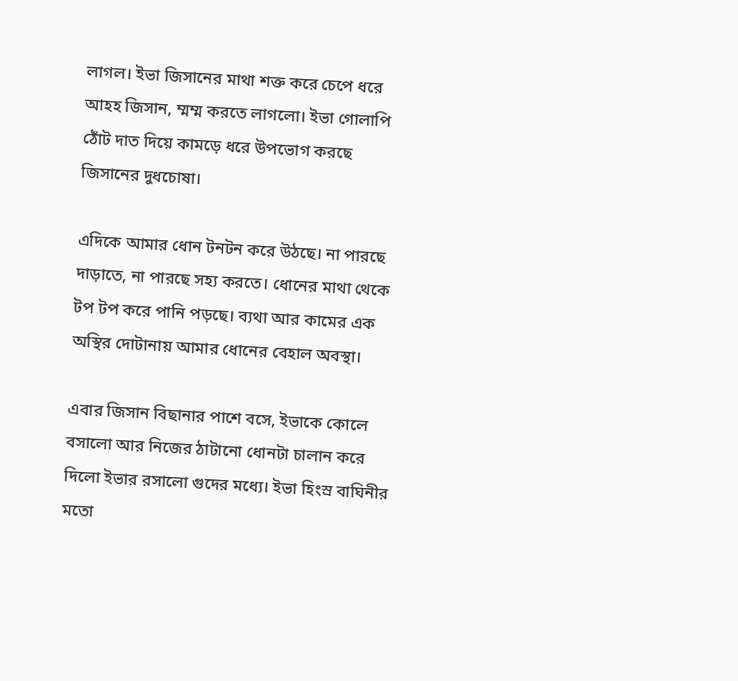লাগল। ইভা জিসানের মাথা শক্ত করে চেপে ধরে আহহ জিসান, ম্মম্ম করতে লাগলো। ইভা গোলাপি ঠোঁট দাত দিয়ে কামড়ে ধরে উপভোগ করছে জিসানের দুধচোষা।

এদিকে আমার ধোন টনটন করে উঠছে। না পারছে দাড়াতে, না পারছে সহ্য করতে। ধোনের মাথা থেকে টপ টপ করে পানি পড়ছে। ব্যথা আর কামের এক অস্থির দোটানায় আমার ধোনের বেহাল অবস্থা।

এবার জিসান বিছানার পাশে বসে, ইভাকে কোলে বসালো আর নিজের ঠাটানো ধোনটা চালান করে দিলো ইভার রসালো গুদের মধ্যে। ইভা হিংস্র বাঘিনীর মতো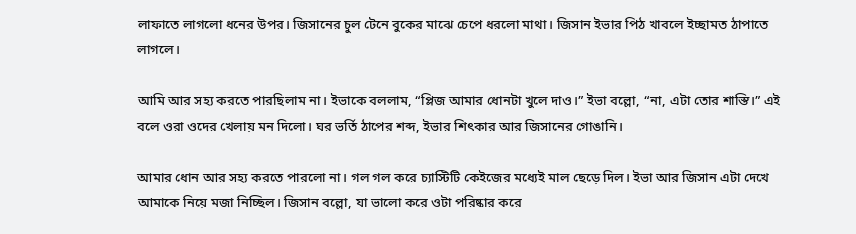লাফাতে লাগলো ধনের উপর। জিসানের চুল টেনে বুকের মাঝে চেপে ধরলো মাথা। জিসান ইভার পিঠ খাবলে ইচ্ছামত ঠাপাতে লাগলে।

আমি আর সহ্য করতে পারছিলাম না। ইভাকে বললাম, “প্লিজ আমার ধোনটা খুলে দাও।” ইভা বল্লো, “না, এটা তোর শাস্তি।” এই বলে ওরা ওদের খেলায় মন দিলো। ঘর ভর্তি ঠাপের শব্দ, ইভার শিৎকার আর জিসানের গোঙানি।

আমার ধোন আর সহ্য করতে পারলো না। গল গল করে চ্যাস্টিটি কেইজের মধ্যেই মাল ছেড়ে দিল। ইভা আর জিসান এটা দেখে আমাকে নিয়ে মজা নিচ্ছিল। জিসান বল্লো, যা ভালো করে ওটা পরিষ্কার করে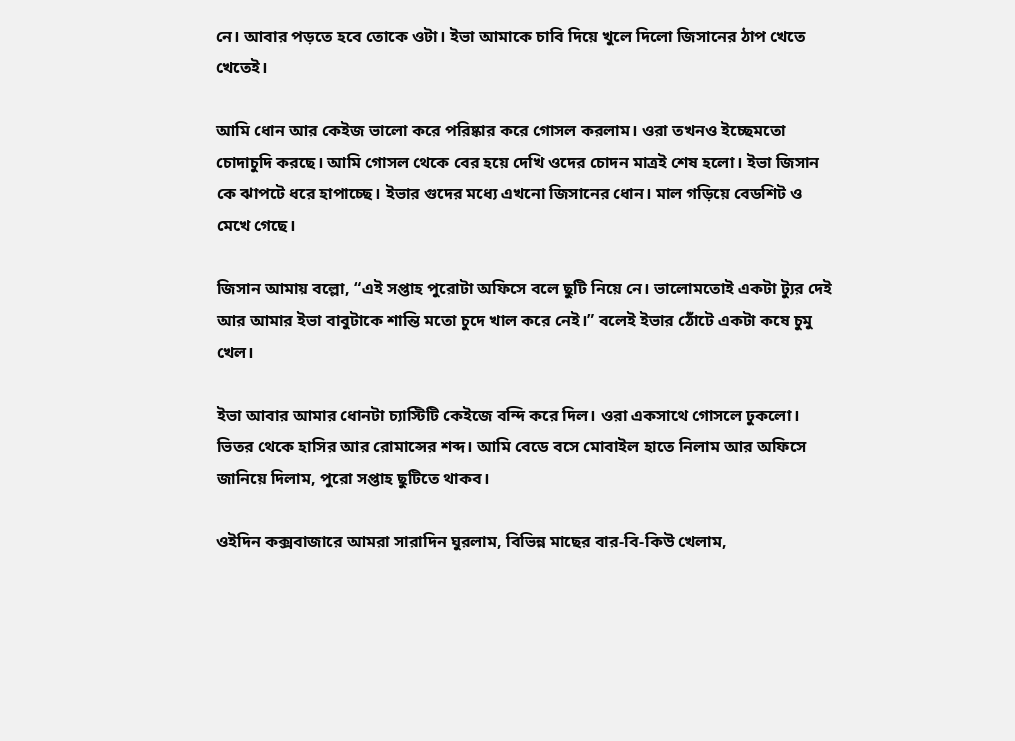নে। আবার পড়তে হবে তোকে ওটা। ইভা আমাকে চাবি দিয়ে খুলে দিলো জিসানের ঠাপ খেতে খেতেই।

আমি ধোন আর কেইজ ভালো করে পরিষ্কার করে গোসল করলাম। ওরা তখনও ইচ্ছেমতো চোদাচুদি করছে। আমি গোসল থেকে বের হয়ে দেখি ওদের চোদন মাত্রই শেষ হলো। ইভা জিসান কে ঝাপটে ধরে হাপাচ্ছে। ইভার গুদের মধ্যে এখনো জিসানের ধোন। মাল গড়িয়ে বেডশিট ও মেখে গেছে।

জিসান আমায় বল্লো, “এই সপ্তাহ পুরোটা অফিসে বলে ছুটি নিয়ে নে। ভালোমতোই একটা ট্যুর দেই আর আমার ইভা বাবুটাকে শান্তি মতো চুদে খাল করে নেই।” বলেই ইভার ঠোঁটে একটা কষে চুমু খেল।

ইভা আবার আমার ধোনটা চ্যাস্টিটি কেইজে বন্দি করে দিল। ওরা একসাথে গোসলে ঢুকলো। ভিতর থেকে হাসির আর রোমান্সের শব্দ। আমি বেডে বসে মোবাইল হাতে নিলাম আর অফিসে জানিয়ে দিলাম, পুরো সপ্তাহ ছুটিতে থাকব।

ওইদিন কক্সবাজারে আমরা সারাদিন ঘুরলাম, বিভিন্ন মাছের বার-বি-কিউ খেলাম,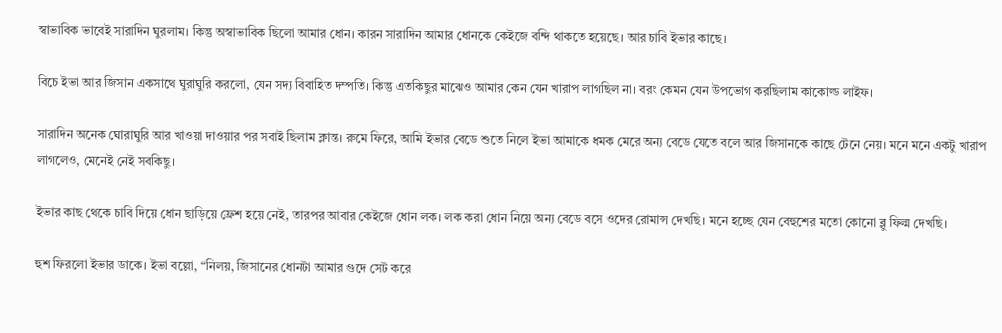স্বাভাবিক ভাবেই সারাদিন ঘুরলাম। কিন্তু অস্বাভাবিক ছিলো আমার ধোন। কারন সারাদিন আমার ধোনকে কেইজে বন্দি থাকতে হয়েছে। আর চাবি ইভার কাছে।

বিচে ইভা আর জিসান একসাথে ঘুরাঘুরি করলো, যেন সদ্য বিবাহিত দম্পতি। কিন্তু এতকিছুর মাঝেও আমার কেন যেন খারাপ লাগছিল না। বরং কেমন যেন উপভোগ করছিলাম কাকোল্ড লাইফ।

সারাদিন অনেক ঘোরাঘুরি আর খাওয়া দাওয়ার পর সবাই ছিলাম ক্লান্ত। রুমে ফিরে, আমি ইভার বেডে শুতে নিলে ইভা আমাকে ধমক মেরে অন্য বেডে যেতে বলে আর জিসানকে কাছে টেনে নেয়। মনে মনে একটু খারাপ লাগলেও, মেনেই নেই সবকিছু।

ইভার কাছ থেকে চাবি দিয়ে ধোন ছাড়িয়ে ফ্রেশ হয়ে নেই, তারপর আবার কেইজে ধোন লক। লক করা ধোন নিয়ে অন্য বেডে বসে ওদের রোমান্স দেখছি। মনে হচ্ছে যেন বেহুশের মতো কোনো ব্লু ফিল্ম দেখছি।

হুশ ফিরলো ইভার ডাকে। ইভা বল্লো, “নিলয়, জিসানের ধোনটা আমার গুদে সেট করে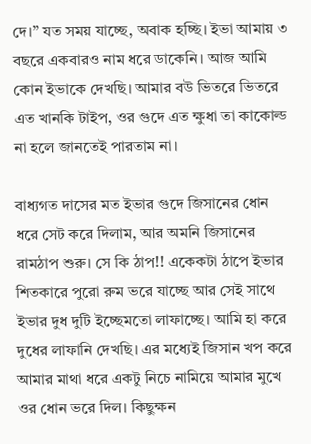দে।” যত সময় যাচ্ছে, অবাক হচ্ছি। ইভা আমায় ৩ বছরে একবারও নাম ধরে ডাকেনি। আজ আমি কোন ইভাকে দেখছি। আমার বউ ভিতরে ভিতরে এত খানকি টাইপ, ওর গুদে এত ক্ষুধা তা কাকোল্ড না হলে জানতেই পারতাম না।

বাধ্যগত দাসের মত ইভার গুদে জিসানের ধোন ধরে সেট করে দিলাম, আর অমনি জিসানের রামঠাপ শুরু। সে কি ঠাপ!! একেকটা ঠাপে ইভার শিতকারে পুরো রুম ভরে যাচ্ছে আর সেই সাথে ইভার দুধ দুটি ইচ্ছেমতো লাফাচ্ছে। আমি হা করে দুধের লাফানি দেখছি। এর মধ্যেই জিসান খপ করে আমার মাথা ধরে একটু নিচে নামিয়ে আমার মুখে ওর ধোন ভরে দিল। কিছুক্ষন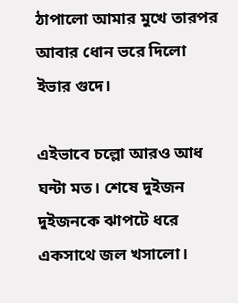ঠাপালো আমার মুখে তারপর আবার ধোন ভরে দিলো ইভার গুদে।

এইভাবে চল্লো আরও আধ ঘন্টা মত। শেষে দুইজন দুইজনকে ঝাপটে ধরে একসাথে জল খসালো।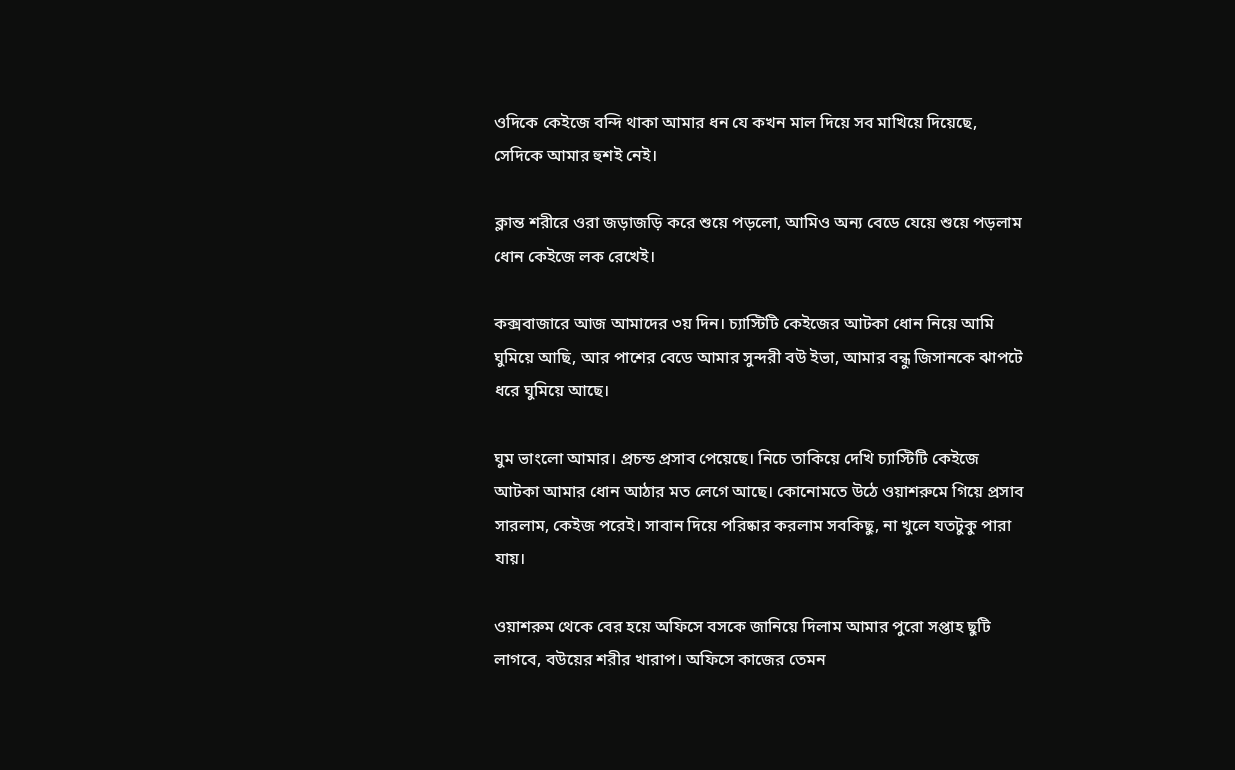ওদিকে কেইজে বন্দি থাকা আমার ধন যে কখন মাল দিয়ে সব মাখিয়ে দিয়েছে, সেদিকে আমার হুশই নেই।

ক্লান্ত শরীরে ওরা জড়াজড়ি করে শুয়ে পড়লো, আমিও অন্য বেডে যেয়ে শুয়ে পড়লাম ধোন কেইজে লক রেখেই।

কক্সবাজারে আজ আমাদের ৩য় দিন। চ্যাস্টিটি কেইজের আটকা ধোন নিয়ে আমি ঘুমিয়ে আছি, আর পাশের বেডে আমার সুন্দরী বউ ইভা, আমার বন্ধু জিসানকে ঝাপটে ধরে ঘুমিয়ে আছে।

ঘুম ভাংলো আমার। প্রচন্ড প্রসাব পেয়েছে। নিচে তাকিয়ে দেখি চ্যাস্টিটি কেইজে আটকা আমার ধোন আঠার মত লেগে আছে। কোনোমতে উঠে ওয়াশরুমে গিয়ে প্রসাব সারলাম, কেইজ পরেই। সাবান দিয়ে পরিষ্কার করলাম সবকিছু, না খুলে যতটুকু পারা যায়।

ওয়াশরুম থেকে বের হয়ে অফিসে বসকে জানিয়ে দিলাম আমার পুরো সপ্তাহ ছুটি লাগবে, বউয়ের শরীর খারাপ। অফিসে কাজের তেমন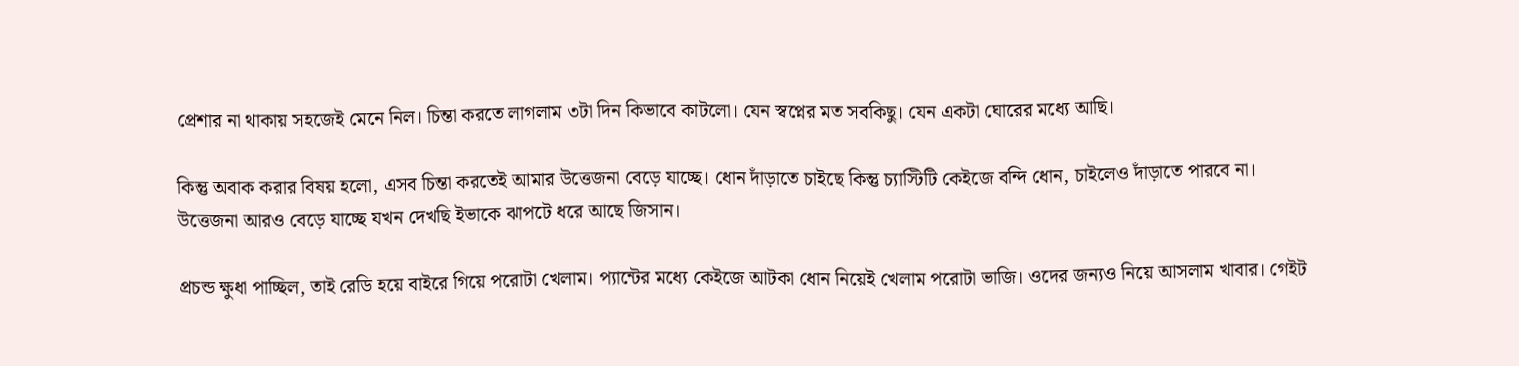প্রেশার না থাকায় সহজেই মেনে নিল। চিন্তা করতে লাগলাম ৩টা দিন কিভাবে কাটলো। যেন স্বপ্নের মত সবকিছু। যেন একটা ঘোরের মধ্যে আছি।

কিন্তু অবাক করার বিষয় হলো, এসব চিন্তা করতেই আমার উত্তেজনা বেড়ে যাচ্ছে। ধোন দাঁড়াতে চাইছে কিন্তু চ্যাস্টিটি কেইজে বন্দি ধোন, চাইলেও দাঁড়াতে পারবে না। উত্তেজনা আরও বেড়ে যাচ্ছে যখন দেখছি ইভাকে ঝাপটে ধরে আছে জিসান।

প্রচন্ড ক্ষুধা পাচ্ছিল, তাই রেডি হয়ে বাইরে গিয়ে পরোটা খেলাম। প্যান্টের মধ্যে কেইজে আটকা ধোন নিয়েই খেলাম পরোটা ভাজি। ওদের জন্যও নিয়ে আসলাম খাবার। গেইট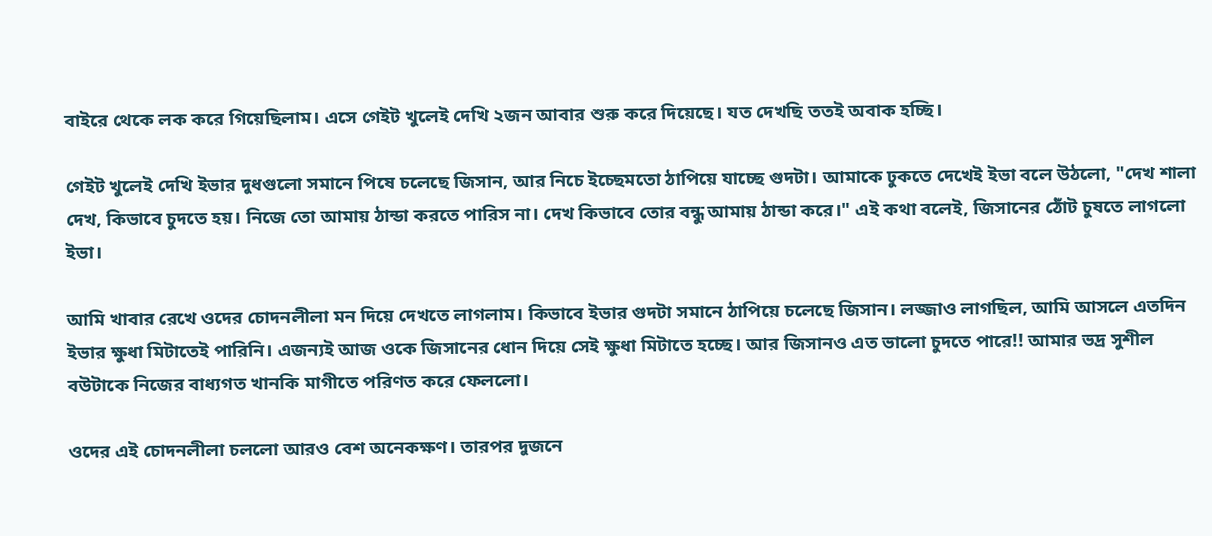বাইরে থেকে লক করে গিয়েছিলাম। এসে গেইট খুলেই দেখি ২জন আবার শুরু করে দিয়েছে। যত দেখছি ততই অবাক হচ্ছি।

গেইট খুলেই দেখি ইভার দুধগুলো সমানে পিষে চলেছে জিসান, আর নিচে ইচ্ছেমতো ঠাপিয়ে যাচ্ছে গুদটা। আমাকে ঢুকতে দেখেই ইভা বলে উঠলো, "দেখ শালা দেখ, কিভাবে চুদতে হয়। নিজে তো আমায় ঠান্ডা করতে পারিস না। দেখ কিভাবে তোর বন্ধু আমায় ঠান্ডা করে।" এই কথা বলেই, জিসানের ঠোঁট চুষতে লাগলো ইভা।

আমি খাবার রেখে ওদের চোদনলীলা মন দিয়ে দেখতে লাগলাম। কিভাবে ইভার গুদটা সমানে ঠাপিয়ে চলেছে জিসান। লজ্জাও লাগছিল, আমি আসলে এতদিন ইভার ক্ষুধা মিটাতেই পারিনি। এজন্যই আজ ওকে জিসানের ধোন দিয়ে সেই ক্ষুধা মিটাতে হচ্ছে। আর জিসানও এত ভালো চুদতে পারে!! আমার ভদ্র সুশীল বউটাকে নিজের বাধ্যগত খানকি মাগীতে পরিণত করে ফেললো।

ওদের এই চোদনলীলা চললো আরও বেশ অনেকক্ষণ। তারপর দুজনে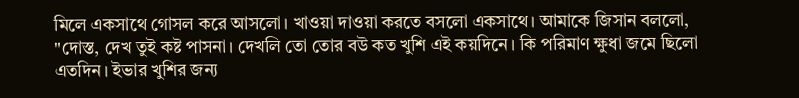মিলে একসাথে গোসল করে আসলো। খাওয়া দাওয়া করতে বসলো একসাথে। আমাকে জিসান বললো, "দোস্ত, দেখ তুই কষ্ট পাসনা। দেখলি তো তোর বউ কত খুশি এই কয়দিনে। কি পরিমাণ ক্ষুধা জমে ছিলো এতদিন। ইভার খুশির জন্য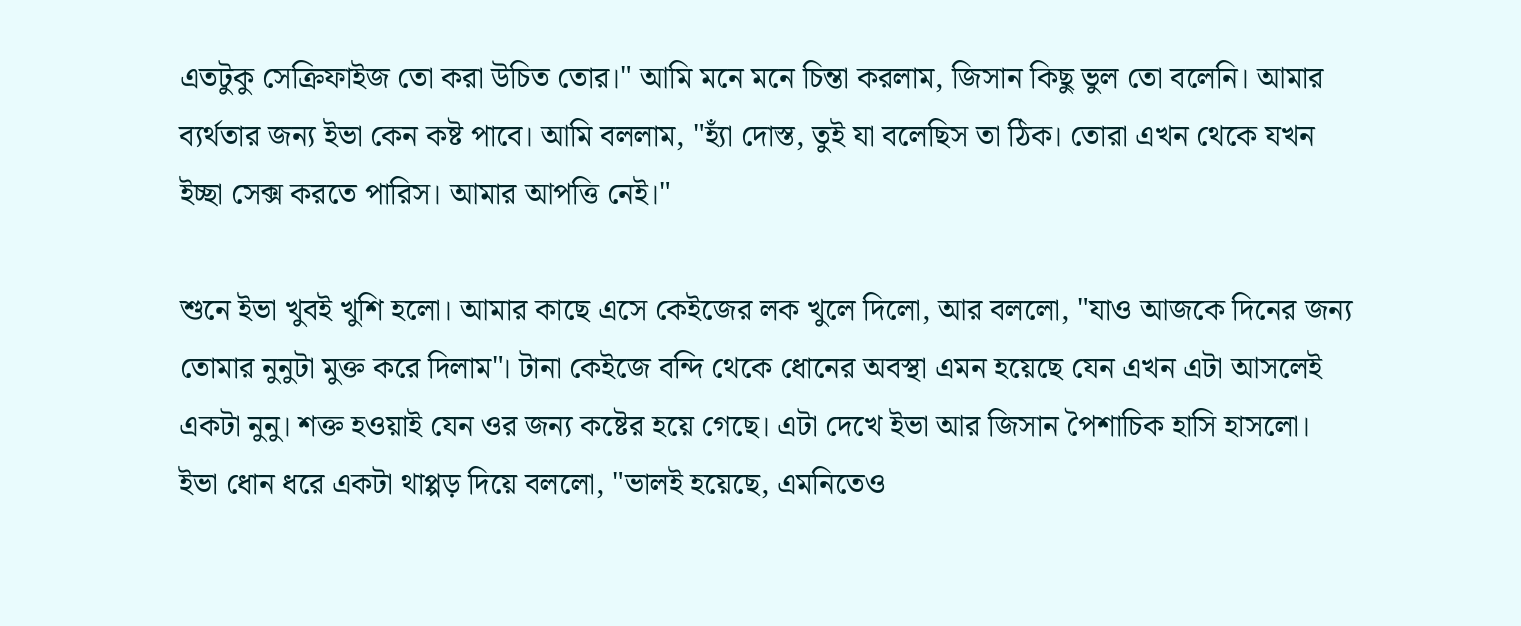এতটুকু সেক্রিফাইজ তো করা উচিত তোর।" আমি মনে মনে চিন্তা করলাম, জিসান কিছু ভুল তো বলেনি। আমার ব্যর্থতার জন্য ইভা কেন কষ্ট পাবে। আমি বললাম, "হ্যাঁ দোস্ত, তুই যা বলেছিস তা ঠিক। তোরা এখন থেকে যখন ইচ্ছা সেক্স করতে পারিস। আমার আপত্তি নেই।"

শুনে ইভা খুবই খুশি হলো। আমার কাছে এসে কেইজের লক খুলে দিলো, আর বললো, "যাও আজকে দিনের জন্য তোমার নুনুটা মুক্ত করে দিলাম"। টানা কেইজে বন্দি থেকে ধোনের অবস্থা এমন হয়েছে যেন এখন এটা আসলেই একটা নুনু। শক্ত হওয়াই যেন ওর জন্য কষ্টের হয়ে গেছে। এটা দেখে ইভা আর জিসান পৈশাচিক হাসি হাসলো। ইভা ধোন ধরে একটা থাপ্পড় দিয়ে বললো, "ভালই হয়েছে, এমনিতেও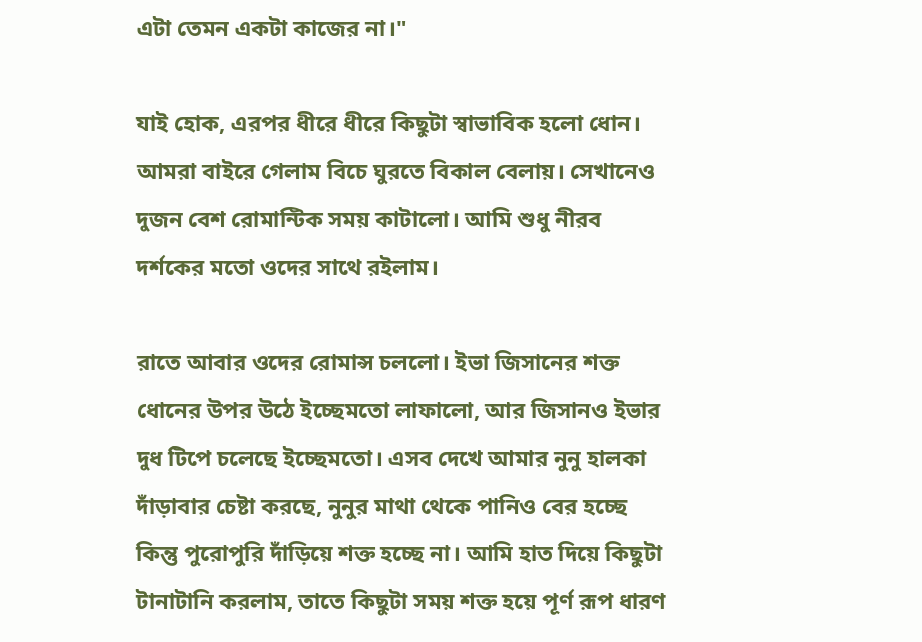এটা তেমন একটা কাজের না।"

যাই হোক, এরপর ধীরে ধীরে কিছুটা স্বাভাবিক হলো ধোন। আমরা বাইরে গেলাম বিচে ঘুরতে বিকাল বেলায়। সেখানেও দুজন বেশ রোমান্টিক সময় কাটালো। আমি শুধু নীরব দর্শকের মতো ওদের সাথে রইলাম।

রাতে আবার ওদের রোমান্স চললো। ইভা জিসানের শক্ত ধোনের উপর উঠে ইচ্ছেমতো লাফালো, আর জিসানও ইভার দুধ টিপে চলেছে ইচ্ছেমতো। এসব দেখে আমার নুনু হালকা দাঁড়াবার চেষ্টা করছে, নুনুর মাথা থেকে পানিও বের হচ্ছে কিন্তু পুরোপুরি দাঁড়িয়ে শক্ত হচ্ছে না। আমি হাত দিয়ে কিছুটা টানাটানি করলাম, তাতে কিছুটা সময় শক্ত হয়ে পূর্ণ রূপ ধারণ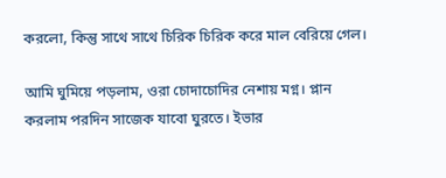করলো, কিন্তু সাথে সাথে চিরিক চিরিক করে মাল বেরিয়ে গেল।

আমি ঘুমিয়ে পড়লাম, ওরা চোদাচোদির নেশায় মগ্ন। প্লান করলাম পরদিন সাজেক যাবো ঘুরতে। ইভার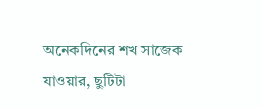অনেকদিনের শখ সাজেক যাওয়ার, ছুটিটা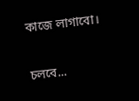কাজে লাগাবো।

চলবে...